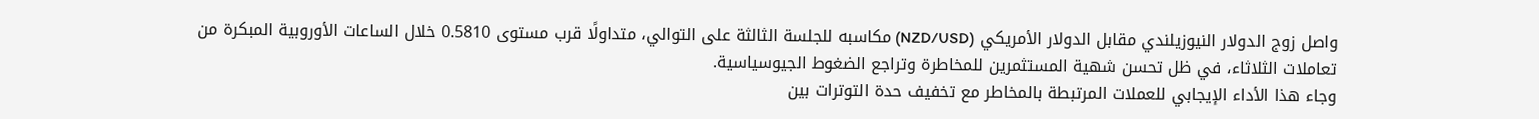واصل زوج الدولار النيوزيلندي مقابل الدولار الأمريكي (NZD/USD) مكاسبه للجلسة الثالثة على التوالي، متداولًا قرب مستوى 0.5810 خلال الساعات الأوروبية المبكرة من تعاملات الثلاثاء، في ظل تحسن شهية المستثمرين للمخاطرة وتراجع الضغوط الجيوسياسية.
وجاء هذا الأداء الإيجابي للعملات المرتبطة بالمخاطر مع تخفيف حدة التوترات بين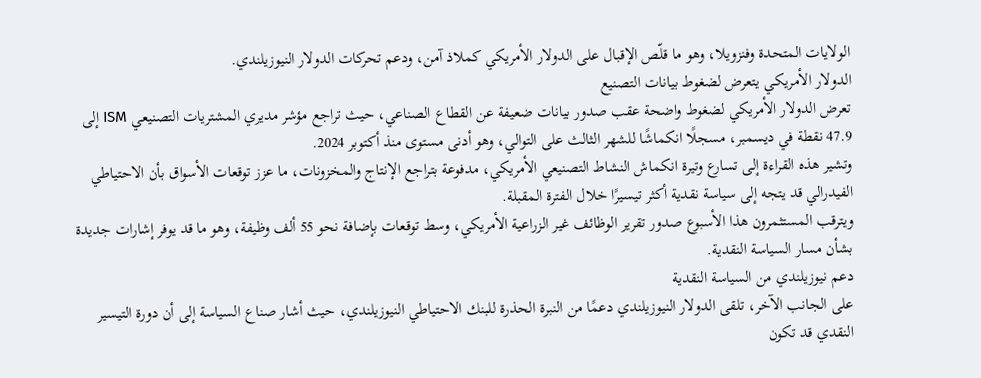الولايات المتحدة وفنزويلا، وهو ما قلّص الإقبال على الدولار الأمريكي كملاذ آمن، ودعم تحركات الدولار النيوزيلندي.
الدولار الأمريكي يتعرض لضغوط بيانات التصنيع
تعرض الدولار الأمريكي لضغوط واضحة عقب صدور بيانات ضعيفة عن القطاع الصناعي، حيث تراجع مؤشر مديري المشتريات التصنيعي ISM إلى 47.9 نقطة في ديسمبر، مسجلًا انكماشًا للشهر الثالث على التوالي، وهو أدنى مستوى منذ أكتوبر 2024.
وتشير هذه القراءة إلى تسارع وتيرة انكماش النشاط التصنيعي الأمريكي، مدفوعة بتراجع الإنتاج والمخزونات، ما عزز توقعات الأسواق بأن الاحتياطي الفيدرالي قد يتجه إلى سياسة نقدية أكثر تيسيرًا خلال الفترة المقبلة.
ويترقب المستثمرون هذا الأسبوع صدور تقرير الوظائف غير الزراعية الأمريكي، وسط توقعات بإضافة نحو 55 ألف وظيفة، وهو ما قد يوفر إشارات جديدة بشأن مسار السياسة النقدية.
دعم نيوزيلندي من السياسة النقدية
على الجانب الآخر، تلقى الدولار النيوزيلندي دعمًا من النبرة الحذرة للبنك الاحتياطي النيوزيلندي، حيث أشار صناع السياسة إلى أن دورة التيسير النقدي قد تكون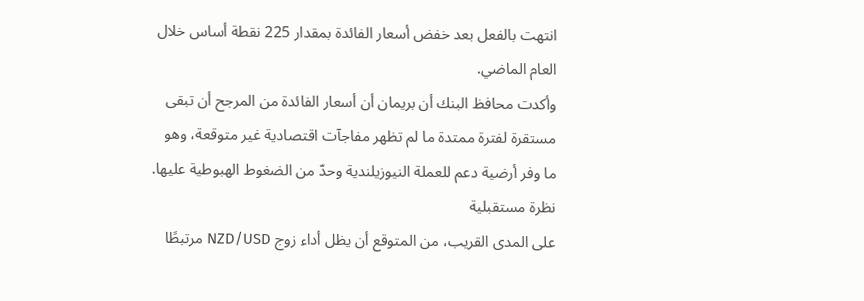انتهت بالفعل بعد خفض أسعار الفائدة بمقدار 225 نقطة أساس خلال العام الماضي.
وأكدت محافظ البنك أن بريمان أن أسعار الفائدة من المرجح أن تبقى مستقرة لفترة ممتدة ما لم تظهر مفاجآت اقتصادية غير متوقعة، وهو ما وفر أرضية دعم للعملة النيوزيلندية وحدّ من الضغوط الهبوطية عليها.
نظرة مستقبلية
على المدى القريب، من المتوقع أن يظل أداء زوج NZD/USD مرتبطًا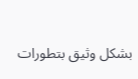بشكل وثيق بتطورات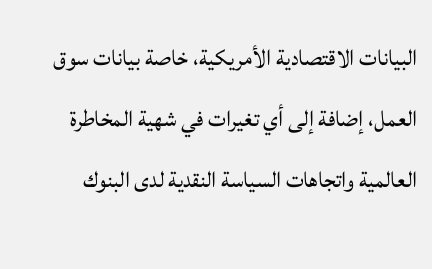البيانات الاقتصادية الأمريكية، خاصة بيانات سوق العمل، إضافة إلى أي تغيرات في شهية المخاطرة العالمية واتجاهات السياسة النقدية لدى البنوك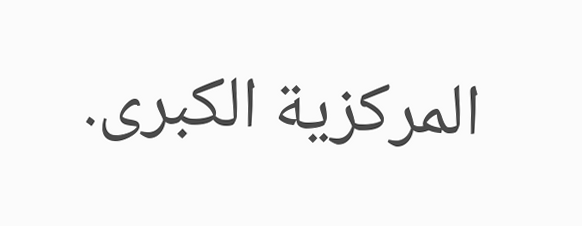المركزية الكبرى.